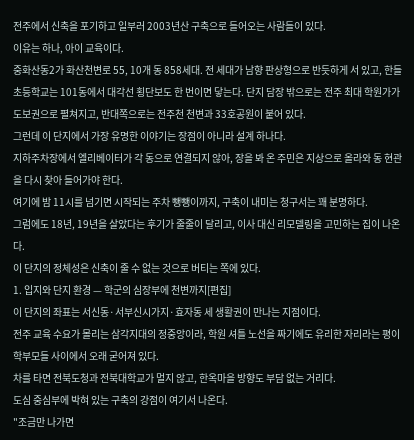전주에서 신축을 포기하고 일부러 2003년산 구축으로 들어오는 사람들이 있다.
이유는 하나, 아이 교육이다.
중화산동2가 화산천변로 55, 10개 동 858세대. 전 세대가 남향 판상형으로 반듯하게 서 있고, 한들초등학교는 101동에서 대각선 횡단보도 한 번이면 닿는다. 단지 담장 밖으로는 전주 최대 학원가가 도보권으로 펼쳐지고, 반대쪽으로는 전주천 천변과 33호공원이 붙어 있다.
그런데 이 단지에서 가장 유명한 이야기는 장점이 아니라 설계 하나다.
지하주차장에서 엘리베이터가 각 동으로 연결되지 않아, 장을 봐 온 주민은 지상으로 올라와 동 현관을 다시 찾아 들어가야 한다.
여기에 밤 11시를 넘기면 시작되는 주차 뺑뺑이까지, 구축이 내미는 청구서는 꽤 분명하다.
그럼에도 18년, 19년을 살았다는 후기가 줄줄이 달리고, 이사 대신 리모델링을 고민하는 집이 나온다.
이 단지의 정체성은 신축이 줄 수 없는 것으로 버티는 쪽에 있다.
1. 입지와 단지 환경 — 학군의 심장부에 천변까지[편집]
이 단지의 좌표는 서신동·서부신시가지·효자동 세 생활권이 만나는 지점이다.
전주 교육 수요가 몰리는 삼각지대의 정중앙이라, 학원 셔틀 노선을 짜기에도 유리한 자리라는 평이 학부모들 사이에서 오래 굳어져 있다.
차를 타면 전북도청과 전북대학교가 멀지 않고, 한옥마을 방향도 부담 없는 거리다.
도심 중심부에 박혀 있는 구축의 강점이 여기서 나온다.
"조금만 나가면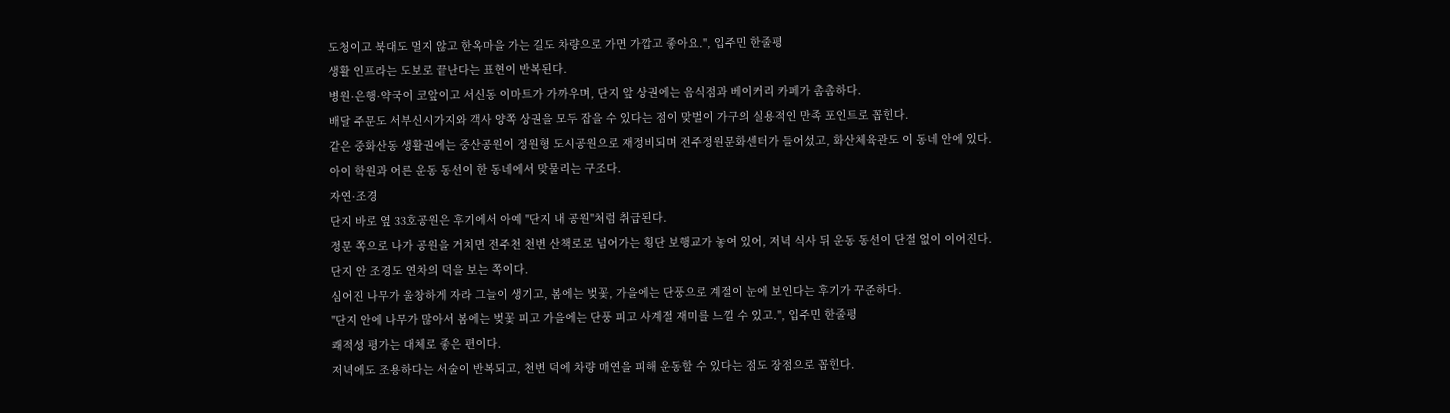도청이고 북대도 멀지 않고 한옥마을 가는 길도 차량으로 가면 가깝고 좋아요.", 입주민 한줄평
생활 인프라는 도보로 끝난다는 표현이 반복된다.
병원·은행·약국이 코앞이고 서신동 이마트가 가까우며, 단지 앞 상권에는 음식점과 베이커리 카페가 촘촘하다.
배달 주문도 서부신시가지와 객사 양쪽 상권을 모두 잡을 수 있다는 점이 맞벌이 가구의 실용적인 만족 포인트로 꼽힌다.
같은 중화산동 생활권에는 중산공원이 정원형 도시공원으로 재정비되며 전주정원문화센터가 들어섰고, 화산체육관도 이 동네 안에 있다.
아이 학원과 어른 운동 동선이 한 동네에서 맞물리는 구조다.
자연·조경
단지 바로 옆 33호공원은 후기에서 아예 "단지 내 공원"처럼 취급된다.
정문 쪽으로 나가 공원을 거치면 전주천 천변 산책로로 넘어가는 횡단 보행교가 놓여 있어, 저녁 식사 뒤 운동 동선이 단절 없이 이어진다.
단지 안 조경도 연차의 덕을 보는 쪽이다.
심어진 나무가 울창하게 자라 그늘이 생기고, 봄에는 벚꽃, 가을에는 단풍으로 계절이 눈에 보인다는 후기가 꾸준하다.
"단지 안에 나무가 많아서 봄에는 벚꽃 피고 가을에는 단풍 피고 사계절 재미를 느낄 수 있고.", 입주민 한줄평
쾌적성 평가는 대체로 좋은 편이다.
저녁에도 조용하다는 서술이 반복되고, 천변 덕에 차량 매연을 피해 운동할 수 있다는 점도 장점으로 꼽힌다.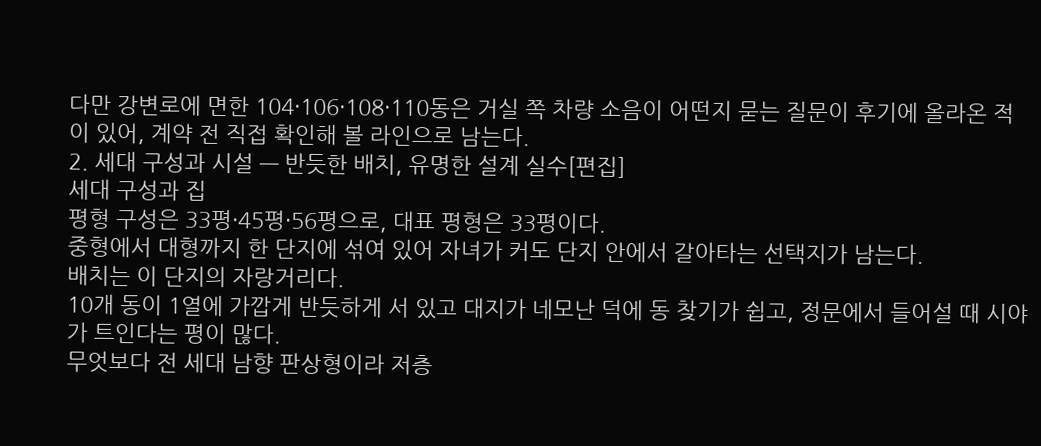다만 강변로에 면한 104·106·108·110동은 거실 쪽 차량 소음이 어떤지 묻는 질문이 후기에 올라온 적이 있어, 계약 전 직접 확인해 볼 라인으로 남는다.
2. 세대 구성과 시설 — 반듯한 배치, 유명한 설계 실수[편집]
세대 구성과 집
평형 구성은 33평·45평·56평으로, 대표 평형은 33평이다.
중형에서 대형까지 한 단지에 섞여 있어 자녀가 커도 단지 안에서 갈아타는 선택지가 남는다.
배치는 이 단지의 자랑거리다.
10개 동이 1열에 가깝게 반듯하게 서 있고 대지가 네모난 덕에 동 찾기가 쉽고, 정문에서 들어설 때 시야가 트인다는 평이 많다.
무엇보다 전 세대 남향 판상형이라 저층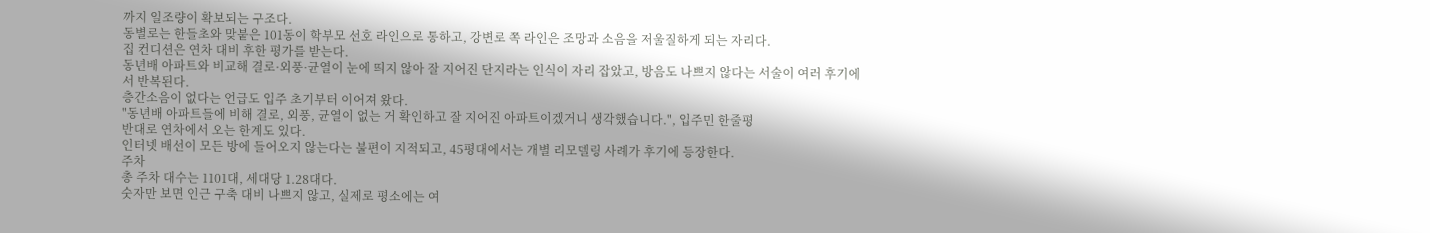까지 일조량이 확보되는 구조다.
동별로는 한들초와 맞붙은 101동이 학부모 선호 라인으로 통하고, 강변로 쪽 라인은 조망과 소음을 저울질하게 되는 자리다.
집 컨디션은 연차 대비 후한 평가를 받는다.
동년배 아파트와 비교해 결로·외풍·균열이 눈에 띄지 않아 잘 지어진 단지라는 인식이 자리 잡았고, 방음도 나쁘지 않다는 서술이 여러 후기에서 반복된다.
층간소음이 없다는 언급도 입주 초기부터 이어져 왔다.
"동년배 아파트들에 비해 결로, 외풍, 균열이 없는 거 확인하고 잘 지어진 아파트이겠거니 생각했습니다.", 입주민 한줄평
반대로 연차에서 오는 한계도 있다.
인터넷 배선이 모든 방에 들어오지 않는다는 불편이 지적되고, 45평대에서는 개별 리모델링 사례가 후기에 등장한다.
주차
총 주차 대수는 1101대, 세대당 1.28대다.
숫자만 보면 인근 구축 대비 나쁘지 않고, 실제로 평소에는 여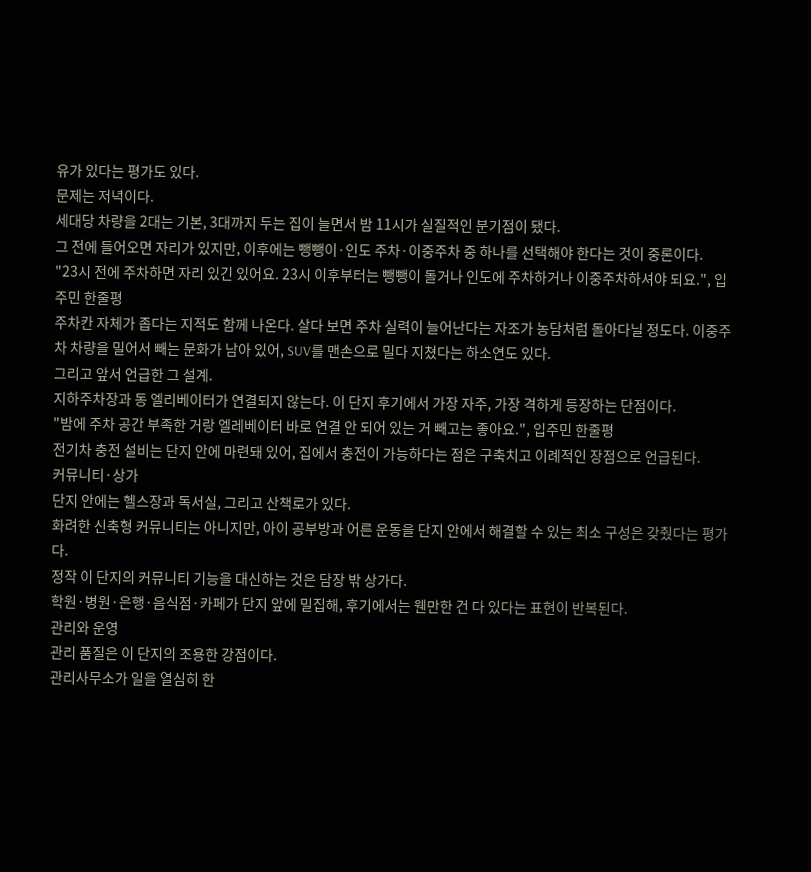유가 있다는 평가도 있다.
문제는 저녁이다.
세대당 차량을 2대는 기본, 3대까지 두는 집이 늘면서 밤 11시가 실질적인 분기점이 됐다.
그 전에 들어오면 자리가 있지만, 이후에는 뺑뺑이·인도 주차·이중주차 중 하나를 선택해야 한다는 것이 중론이다.
"23시 전에 주차하면 자리 있긴 있어요. 23시 이후부터는 뺑뺑이 돌거나 인도에 주차하거나 이중주차하셔야 되요.", 입주민 한줄평
주차칸 자체가 좁다는 지적도 함께 나온다. 살다 보면 주차 실력이 늘어난다는 자조가 농담처럼 돌아다닐 정도다. 이중주차 차량을 밀어서 빼는 문화가 남아 있어, SUV를 맨손으로 밀다 지쳤다는 하소연도 있다.
그리고 앞서 언급한 그 설계.
지하주차장과 동 엘리베이터가 연결되지 않는다. 이 단지 후기에서 가장 자주, 가장 격하게 등장하는 단점이다.
"밤에 주차 공간 부족한 거랑 엘레베이터 바로 연결 안 되어 있는 거 빼고는 좋아요.", 입주민 한줄평
전기차 충전 설비는 단지 안에 마련돼 있어, 집에서 충전이 가능하다는 점은 구축치고 이례적인 장점으로 언급된다.
커뮤니티·상가
단지 안에는 헬스장과 독서실, 그리고 산책로가 있다.
화려한 신축형 커뮤니티는 아니지만, 아이 공부방과 어른 운동을 단지 안에서 해결할 수 있는 최소 구성은 갖췄다는 평가다.
정작 이 단지의 커뮤니티 기능을 대신하는 것은 담장 밖 상가다.
학원·병원·은행·음식점·카페가 단지 앞에 밀집해, 후기에서는 웬만한 건 다 있다는 표현이 반복된다.
관리와 운영
관리 품질은 이 단지의 조용한 강점이다.
관리사무소가 일을 열심히 한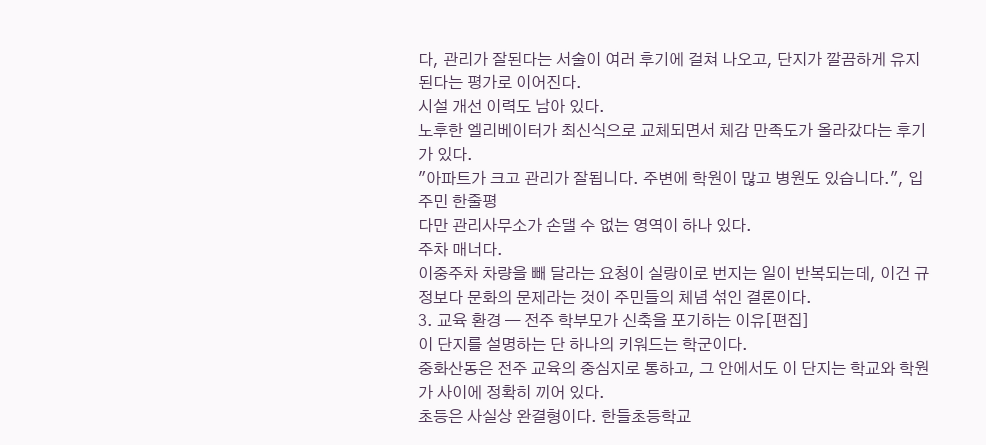다, 관리가 잘된다는 서술이 여러 후기에 걸쳐 나오고, 단지가 깔끔하게 유지된다는 평가로 이어진다.
시설 개선 이력도 남아 있다.
노후한 엘리베이터가 최신식으로 교체되면서 체감 만족도가 올라갔다는 후기가 있다.
"아파트가 크고 관리가 잘됩니다. 주변에 학원이 많고 병원도 있습니다.", 입주민 한줄평
다만 관리사무소가 손댈 수 없는 영역이 하나 있다.
주차 매너다.
이중주차 차량을 빼 달라는 요청이 실랑이로 번지는 일이 반복되는데, 이건 규정보다 문화의 문제라는 것이 주민들의 체념 섞인 결론이다.
3. 교육 환경 — 전주 학부모가 신축을 포기하는 이유[편집]
이 단지를 설명하는 단 하나의 키워드는 학군이다.
중화산동은 전주 교육의 중심지로 통하고, 그 안에서도 이 단지는 학교와 학원가 사이에 정확히 끼어 있다.
초등은 사실상 완결형이다. 한들초등학교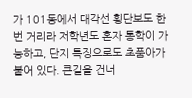가 101동에서 대각선 횡단보도 한 번 거리라 저학년도 혼자 통학이 가능하고, 단지 특징으로도 초품아가 붙어 있다. 큰길을 건너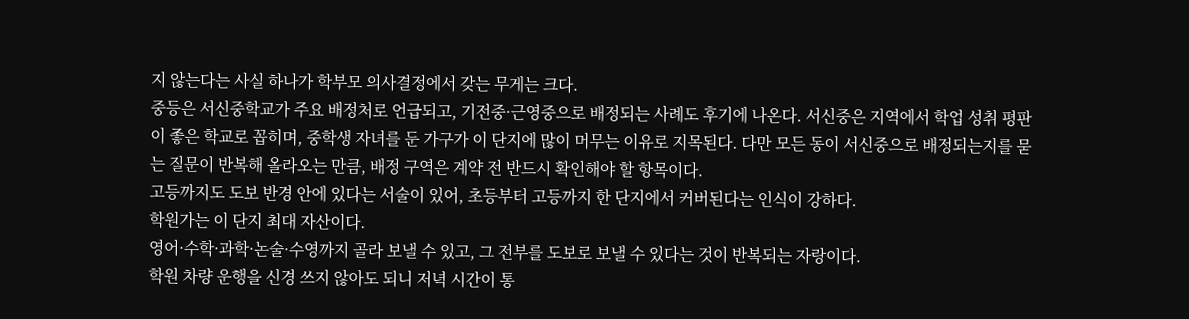지 않는다는 사실 하나가 학부모 의사결정에서 갖는 무게는 크다.
중등은 서신중학교가 주요 배정처로 언급되고, 기전중·근영중으로 배정되는 사례도 후기에 나온다. 서신중은 지역에서 학업 성취 평판이 좋은 학교로 꼽히며, 중학생 자녀를 둔 가구가 이 단지에 많이 머무는 이유로 지목된다. 다만 모든 동이 서신중으로 배정되는지를 묻는 질문이 반복해 올라오는 만큼, 배정 구역은 계약 전 반드시 확인해야 할 항목이다.
고등까지도 도보 반경 안에 있다는 서술이 있어, 초등부터 고등까지 한 단지에서 커버된다는 인식이 강하다.
학원가는 이 단지 최대 자산이다.
영어·수학·과학·논술·수영까지 골라 보낼 수 있고, 그 전부를 도보로 보낼 수 있다는 것이 반복되는 자랑이다.
학원 차량 운행을 신경 쓰지 않아도 되니 저녁 시간이 통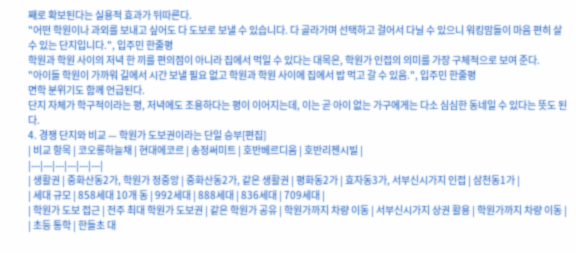째로 확보된다는 실용적 효과가 뒤따른다.
"어떤 학원이나 과외를 보내고 싶어도 다 도보로 보낼 수 있습니다. 다 골라가며 선택하고 걸어서 다닐 수 있으니 워킹맘들이 마음 편히 살 수 있는 단지입니다.", 입주민 한줄평
학원과 학원 사이의 저녁 한 끼를 편의점이 아니라 집에서 먹일 수 있다는 대목은, 학원가 인접의 의미를 가장 구체적으로 보여 준다.
"아이들 학원이 가까워 길에서 시간 보낼 필요 없고 학원과 학원 사이에 집에서 밥 먹고 갈 수 있음.", 입주민 한줄평
면학 분위기도 함께 언급된다.
단지 자체가 학구적이라는 평, 저녁에도 조용하다는 평이 이어지는데, 이는 곧 아이 없는 가구에게는 다소 심심한 동네일 수 있다는 뜻도 된다.
4. 경쟁 단지와 비교 — 학원가 도보권이라는 단일 승부[편집]
| 비교 항목 | 코오롱하늘채 | 현대에코르 | 송정써미트 | 호반베르디움 | 호반리젠시빌 |
|---|---|---|---|---|---|
| 생활권 | 중화산동2가, 학원가 정중앙 | 중화산동2가, 같은 생활권 | 평화동2가 | 효자동3가, 서부신시가지 인접 | 삼천동1가 |
| 세대 규모 | 858세대 10개 동 | 992세대 | 888세대 | 836세대 | 709세대 |
| 학원가 도보 접근 | 전주 최대 학원가 도보권 | 같은 학원가 공유 | 학원가까지 차량 이동 | 서부신시가지 상권 활용 | 학원가까지 차량 이동 |
| 초등 통학 | 한들초 대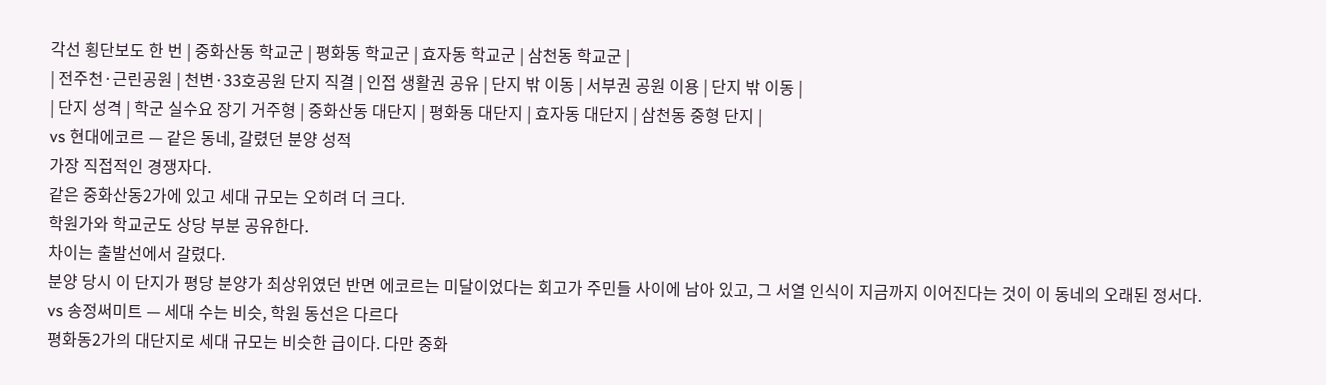각선 횡단보도 한 번 | 중화산동 학교군 | 평화동 학교군 | 효자동 학교군 | 삼천동 학교군 |
| 전주천·근린공원 | 천변·33호공원 단지 직결 | 인접 생활권 공유 | 단지 밖 이동 | 서부권 공원 이용 | 단지 밖 이동 |
| 단지 성격 | 학군 실수요 장기 거주형 | 중화산동 대단지 | 평화동 대단지 | 효자동 대단지 | 삼천동 중형 단지 |
vs 현대에코르 — 같은 동네, 갈렸던 분양 성적
가장 직접적인 경쟁자다.
같은 중화산동2가에 있고 세대 규모는 오히려 더 크다.
학원가와 학교군도 상당 부분 공유한다.
차이는 출발선에서 갈렸다.
분양 당시 이 단지가 평당 분양가 최상위였던 반면 에코르는 미달이었다는 회고가 주민들 사이에 남아 있고, 그 서열 인식이 지금까지 이어진다는 것이 이 동네의 오래된 정서다.
vs 송정써미트 — 세대 수는 비슷, 학원 동선은 다르다
평화동2가의 대단지로 세대 규모는 비슷한 급이다. 다만 중화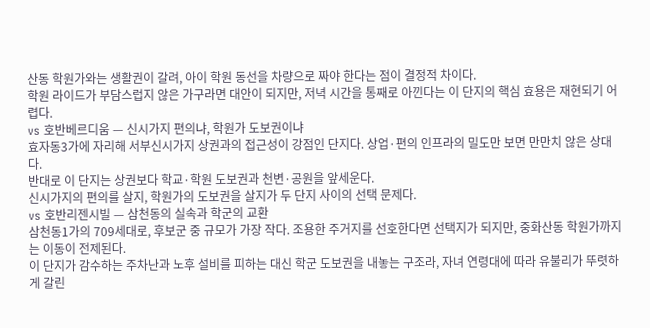산동 학원가와는 생활권이 갈려, 아이 학원 동선을 차량으로 짜야 한다는 점이 결정적 차이다.
학원 라이드가 부담스럽지 않은 가구라면 대안이 되지만, 저녁 시간을 통째로 아낀다는 이 단지의 핵심 효용은 재현되기 어렵다.
vs 호반베르디움 — 신시가지 편의냐, 학원가 도보권이냐
효자동3가에 자리해 서부신시가지 상권과의 접근성이 강점인 단지다. 상업·편의 인프라의 밀도만 보면 만만치 않은 상대다.
반대로 이 단지는 상권보다 학교·학원 도보권과 천변·공원을 앞세운다.
신시가지의 편의를 살지, 학원가의 도보권을 살지가 두 단지 사이의 선택 문제다.
vs 호반리젠시빌 — 삼천동의 실속과 학군의 교환
삼천동1가의 709세대로, 후보군 중 규모가 가장 작다. 조용한 주거지를 선호한다면 선택지가 되지만, 중화산동 학원가까지는 이동이 전제된다.
이 단지가 감수하는 주차난과 노후 설비를 피하는 대신 학군 도보권을 내놓는 구조라, 자녀 연령대에 따라 유불리가 뚜렷하게 갈린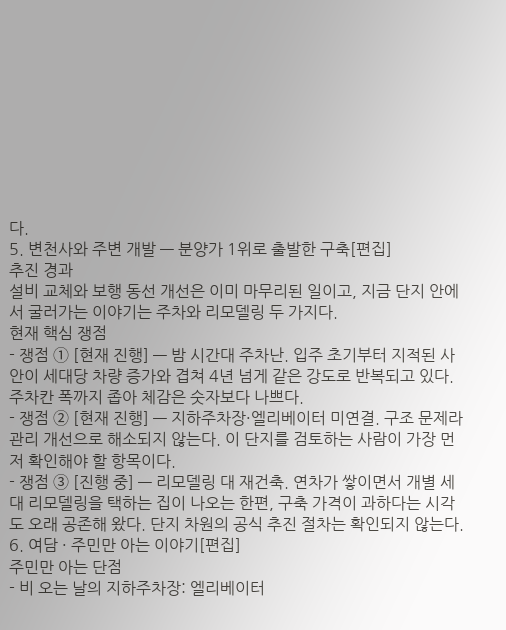다.
5. 변천사와 주변 개발 — 분양가 1위로 출발한 구축[편집]
추진 경과
설비 교체와 보행 동선 개선은 이미 마무리된 일이고, 지금 단지 안에서 굴러가는 이야기는 주차와 리모델링 두 가지다.
현재 핵심 쟁점
- 쟁점 ① [현재 진행] — 밤 시간대 주차난. 입주 초기부터 지적된 사안이 세대당 차량 증가와 겹쳐 4년 넘게 같은 강도로 반복되고 있다. 주차칸 폭까지 좁아 체감은 숫자보다 나쁘다.
- 쟁점 ② [현재 진행] — 지하주차장·엘리베이터 미연결. 구조 문제라 관리 개선으로 해소되지 않는다. 이 단지를 검토하는 사람이 가장 먼저 확인해야 할 항목이다.
- 쟁점 ③ [진행 중] — 리모델링 대 재건축. 연차가 쌓이면서 개별 세대 리모델링을 택하는 집이 나오는 한편, 구축 가격이 과하다는 시각도 오래 공존해 왔다. 단지 차원의 공식 추진 절차는 확인되지 않는다.
6. 여담 · 주민만 아는 이야기[편집]
주민만 아는 단점
- 비 오는 날의 지하주차장: 엘리베이터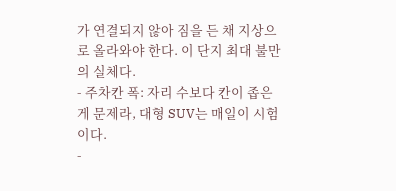가 연결되지 않아 짐을 든 채 지상으로 올라와야 한다. 이 단지 최대 불만의 실체다.
- 주차칸 폭: 자리 수보다 칸이 좁은 게 문제라, 대형 SUV는 매일이 시험이다.
-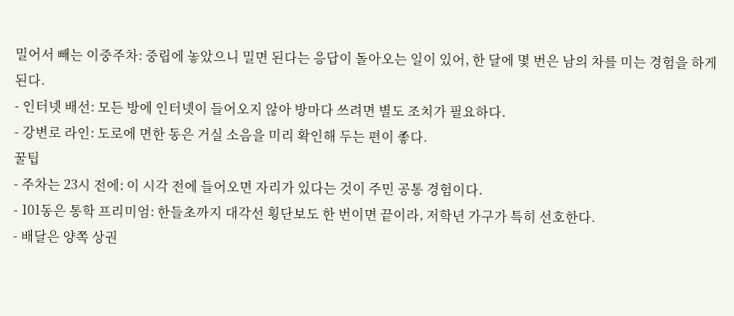밀어서 빼는 이중주차: 중립에 놓았으니 밀면 된다는 응답이 돌아오는 일이 있어, 한 달에 몇 번은 남의 차를 미는 경험을 하게 된다.
- 인터넷 배선: 모든 방에 인터넷이 들어오지 않아 방마다 쓰려면 별도 조치가 필요하다.
- 강변로 라인: 도로에 면한 동은 거실 소음을 미리 확인해 두는 편이 좋다.
꿀팁
- 주차는 23시 전에: 이 시각 전에 들어오면 자리가 있다는 것이 주민 공통 경험이다.
- 101동은 통학 프리미엄: 한들초까지 대각선 횡단보도 한 번이면 끝이라, 저학년 가구가 특히 선호한다.
- 배달은 양쪽 상권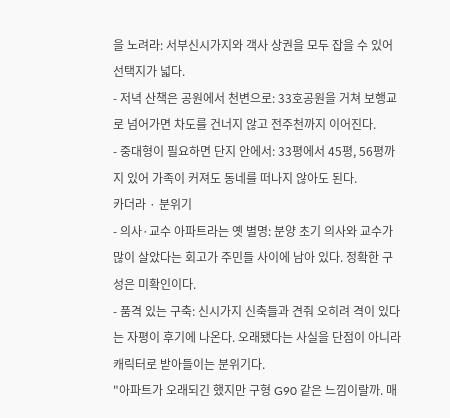을 노려라: 서부신시가지와 객사 상권을 모두 잡을 수 있어 선택지가 넓다.
- 저녁 산책은 공원에서 천변으로: 33호공원을 거쳐 보행교로 넘어가면 차도를 건너지 않고 전주천까지 이어진다.
- 중대형이 필요하면 단지 안에서: 33평에서 45평, 56평까지 있어 가족이 커져도 동네를 떠나지 않아도 된다.
카더라 · 분위기
- 의사·교수 아파트라는 옛 별명: 분양 초기 의사와 교수가 많이 살았다는 회고가 주민들 사이에 남아 있다. 정확한 구성은 미확인이다.
- 품격 있는 구축: 신시가지 신축들과 견줘 오히려 격이 있다는 자평이 후기에 나온다. 오래됐다는 사실을 단점이 아니라 캐릭터로 받아들이는 분위기다.
"아파트가 오래되긴 했지만 구형 G90 같은 느낌이랄까. 매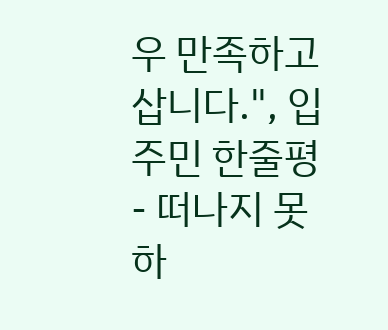우 만족하고 삽니다.", 입주민 한줄평
- 떠나지 못하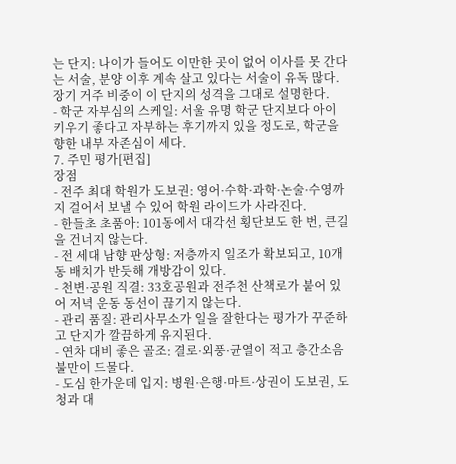는 단지: 나이가 들어도 이만한 곳이 없어 이사를 못 간다는 서술, 분양 이후 계속 살고 있다는 서술이 유독 많다. 장기 거주 비중이 이 단지의 성격을 그대로 설명한다.
- 학군 자부심의 스케일: 서울 유명 학군 단지보다 아이 키우기 좋다고 자부하는 후기까지 있을 정도로, 학군을 향한 내부 자존심이 세다.
7. 주민 평가[편집]
장점
- 전주 최대 학원가 도보권: 영어·수학·과학·논술·수영까지 걸어서 보낼 수 있어 학원 라이드가 사라진다.
- 한들초 초품아: 101동에서 대각선 횡단보도 한 번, 큰길을 건너지 않는다.
- 전 세대 남향 판상형: 저층까지 일조가 확보되고, 10개 동 배치가 반듯해 개방감이 있다.
- 천변·공원 직결: 33호공원과 전주천 산책로가 붙어 있어 저녁 운동 동선이 끊기지 않는다.
- 관리 품질: 관리사무소가 일을 잘한다는 평가가 꾸준하고 단지가 깔끔하게 유지된다.
- 연차 대비 좋은 골조: 결로·외풍·균열이 적고 층간소음 불만이 드물다.
- 도심 한가운데 입지: 병원·은행·마트·상권이 도보권, 도청과 대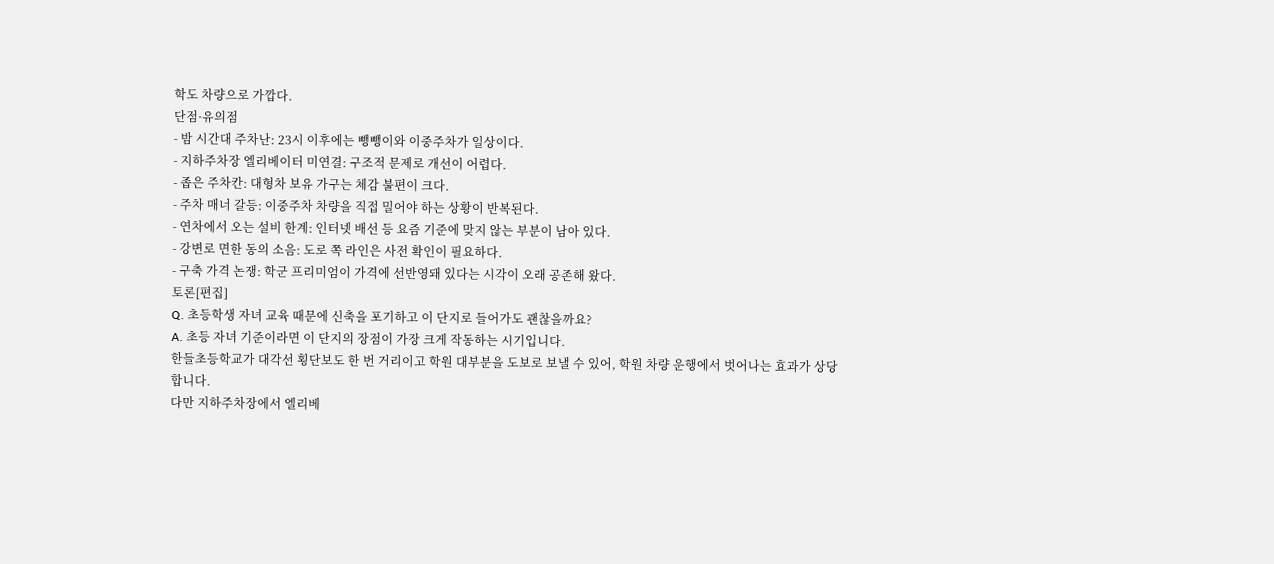학도 차량으로 가깝다.
단점·유의점
- 밤 시간대 주차난: 23시 이후에는 뺑뺑이와 이중주차가 일상이다.
- 지하주차장 엘리베이터 미연결: 구조적 문제로 개선이 어렵다.
- 좁은 주차칸: 대형차 보유 가구는 체감 불편이 크다.
- 주차 매너 갈등: 이중주차 차량을 직접 밀어야 하는 상황이 반복된다.
- 연차에서 오는 설비 한계: 인터넷 배선 등 요즘 기준에 맞지 않는 부분이 남아 있다.
- 강변로 면한 동의 소음: 도로 쪽 라인은 사전 확인이 필요하다.
- 구축 가격 논쟁: 학군 프리미엄이 가격에 선반영돼 있다는 시각이 오래 공존해 왔다.
토론[편집]
Q. 초등학생 자녀 교육 때문에 신축을 포기하고 이 단지로 들어가도 괜찮을까요?
A. 초등 자녀 기준이라면 이 단지의 장점이 가장 크게 작동하는 시기입니다.
한들초등학교가 대각선 횡단보도 한 번 거리이고 학원 대부분을 도보로 보낼 수 있어, 학원 차량 운행에서 벗어나는 효과가 상당합니다.
다만 지하주차장에서 엘리베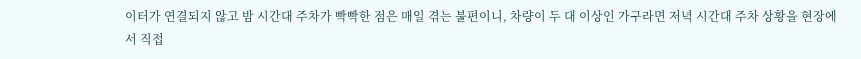이터가 연결되지 않고 밤 시간대 주차가 빡빡한 점은 매일 겪는 불편이니, 차량이 두 대 이상인 가구라면 저녁 시간대 주차 상황을 현장에서 직접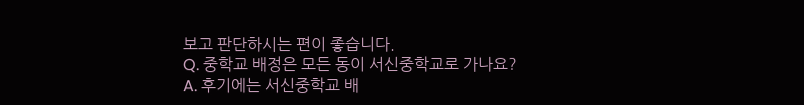보고 판단하시는 편이 좋습니다.
Q. 중학교 배정은 모든 동이 서신중학교로 가나요?
A. 후기에는 서신중학교 배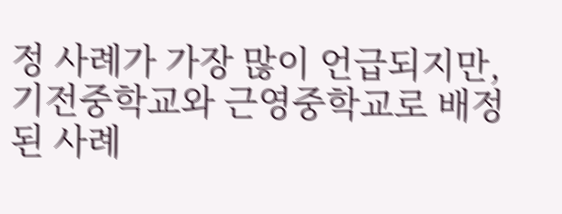정 사례가 가장 많이 언급되지만, 기전중학교와 근영중학교로 배정된 사례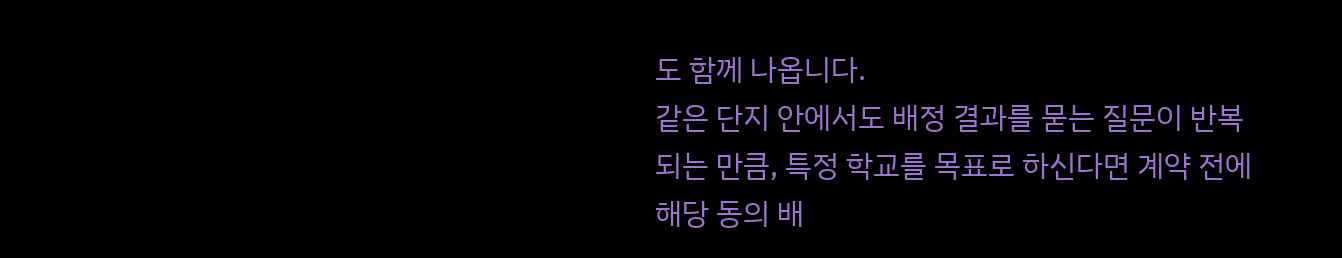도 함께 나옵니다.
같은 단지 안에서도 배정 결과를 묻는 질문이 반복되는 만큼, 특정 학교를 목표로 하신다면 계약 전에 해당 동의 배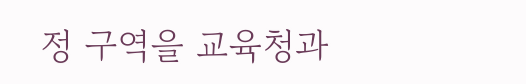정 구역을 교육청과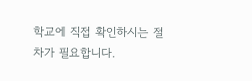학교에 직접 확인하시는 절차가 필요합니다.